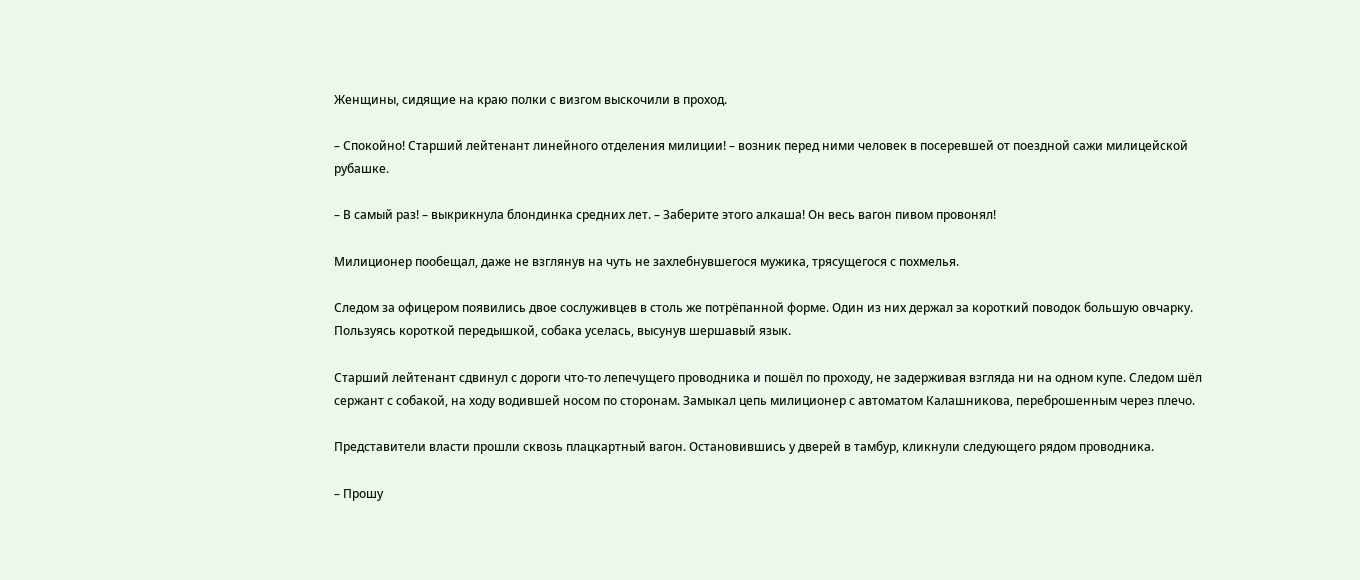Женщины, сидящие на краю полки с визгом выскочили в проход.

– Спокойно! Старший лейтенант линейного отделения милиции! – возник перед ними человек в посеревшей от поездной сажи милицейской рубашке.

– В самый раз! – выкрикнула блондинка средних лет. – Заберите этого алкаша! Он весь вагон пивом провонял!

Милиционер пообещал, даже не взглянув на чуть не захлебнувшегося мужика, трясущегося с похмелья.

Следом за офицером появились двое сослуживцев в столь же потрёпанной форме. Один из них держал за короткий поводок большую овчарку. Пользуясь короткой передышкой, собака уселась, высунув шершавый язык.

Старший лейтенант сдвинул с дороги что-то лепечущего проводника и пошёл по проходу, не задерживая взгляда ни на одном купе. Следом шёл сержант с собакой, на ходу водившей носом по сторонам. Замыкал цепь милиционер с автоматом Калашникова, переброшенным через плечо.

Представители власти прошли сквозь плацкартный вагон. Остановившись у дверей в тамбур, кликнули следующего рядом проводника.

– Прошу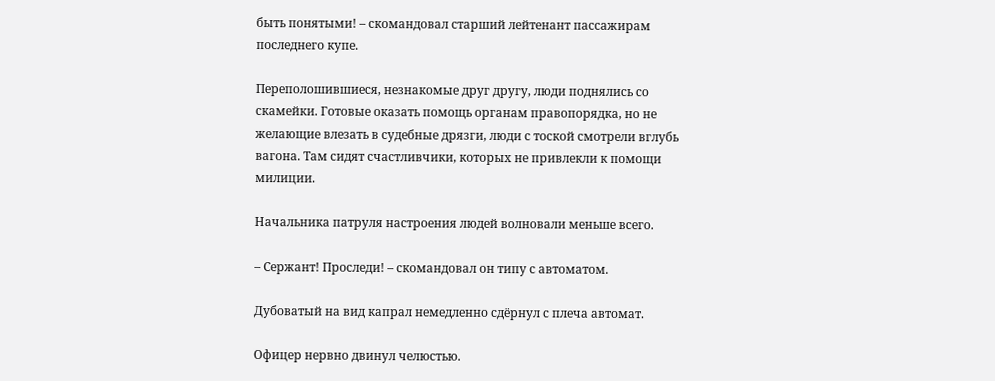быть понятыми! – скомандовал старший лейтенант пассажирам последнего купе.

Переполошившиеся, незнакомые друг другу, люди поднялись со скамейки. Готовые оказать помощь органам правопорядка, но не желающие влезать в судебные дрязги, люди с тоской смотрели вглубь вагона. Там сидят счастливчики, которых не привлекли к помощи милиции.

Начальника патруля настроения людей волновали меньше всего.

– Сержант! Проследи! – скомандовал он типу с автоматом.

Дубоватый на вид капрал немедленно сдёрнул с плеча автомат.

Офицер нервно двинул челюстью.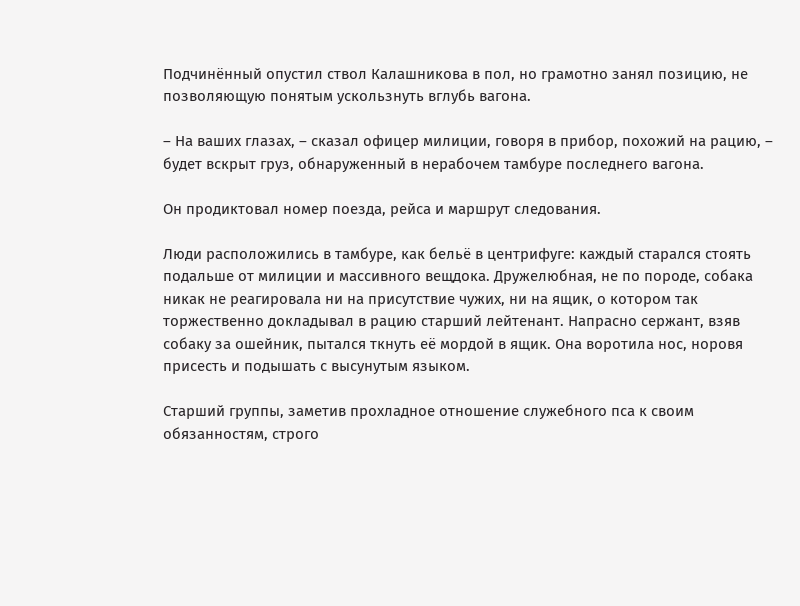Подчинённый опустил ствол Калашникова в пол, но грамотно занял позицию, не позволяющую понятым ускользнуть вглубь вагона.

– На ваших глазах, – сказал офицер милиции, говоря в прибор, похожий на рацию, – будет вскрыт груз, обнаруженный в нерабочем тамбуре последнего вагона.

Он продиктовал номер поезда, рейса и маршрут следования.

Люди расположились в тамбуре, как бельё в центрифуге: каждый старался стоять подальше от милиции и массивного вещдока. Дружелюбная, не по породе, собака никак не реагировала ни на присутствие чужих, ни на ящик, о котором так торжественно докладывал в рацию старший лейтенант. Напрасно сержант, взяв собаку за ошейник, пытался ткнуть её мордой в ящик. Она воротила нос, норовя присесть и подышать с высунутым языком.

Старший группы, заметив прохладное отношение служебного пса к своим обязанностям, строго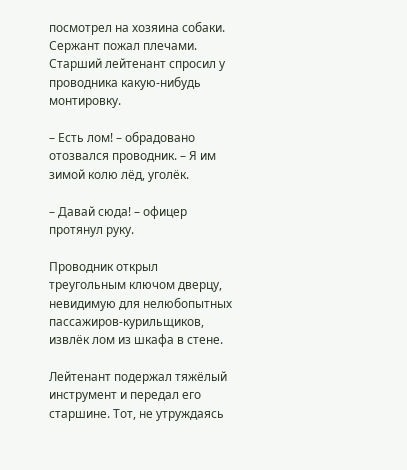посмотрел на хозяина собаки. Сержант пожал плечами. Старший лейтенант спросил у проводника какую-нибудь монтировку.

– Есть лом! – обрадовано отозвался проводник. – Я им зимой колю лёд, уголёк.

– Давай сюда! – офицер протянул руку.

Проводник открыл треугольным ключом дверцу, невидимую для нелюбопытных пассажиров-курильщиков, извлёк лом из шкафа в стене.

Лейтенант подержал тяжёлый инструмент и передал его старшине. Тот, не утруждаясь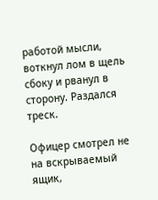работой мысли, воткнул лом в щель сбоку и рванул в сторону. Раздался треск.

Офицер смотрел не на вскрываемый ящик,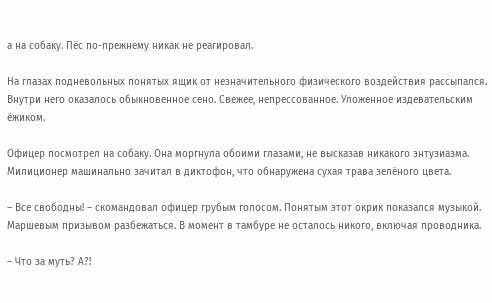а на собаку. Пёс по-прежнему никак не реагировал.

На глазах подневольных понятых ящик от незначительного физического воздействия рассыпался. Внутри него оказалось обыкновенное сено. Свежее, непрессованное. Уложенное издевательским ёжиком.

Офицер посмотрел на собаку. Она моргнула обоими глазами, не высказав никакого энтузиазма. Милиционер машинально зачитал в диктофон, что обнаружена сухая трава зелёного цвета.

– Все свободны! – скомандовал офицер грубым голосом. Понятым этот окрик показался музыкой. Маршевым призывом разбежаться. В момент в тамбуре не осталось никого, включая проводника.

– Что за муть? А?!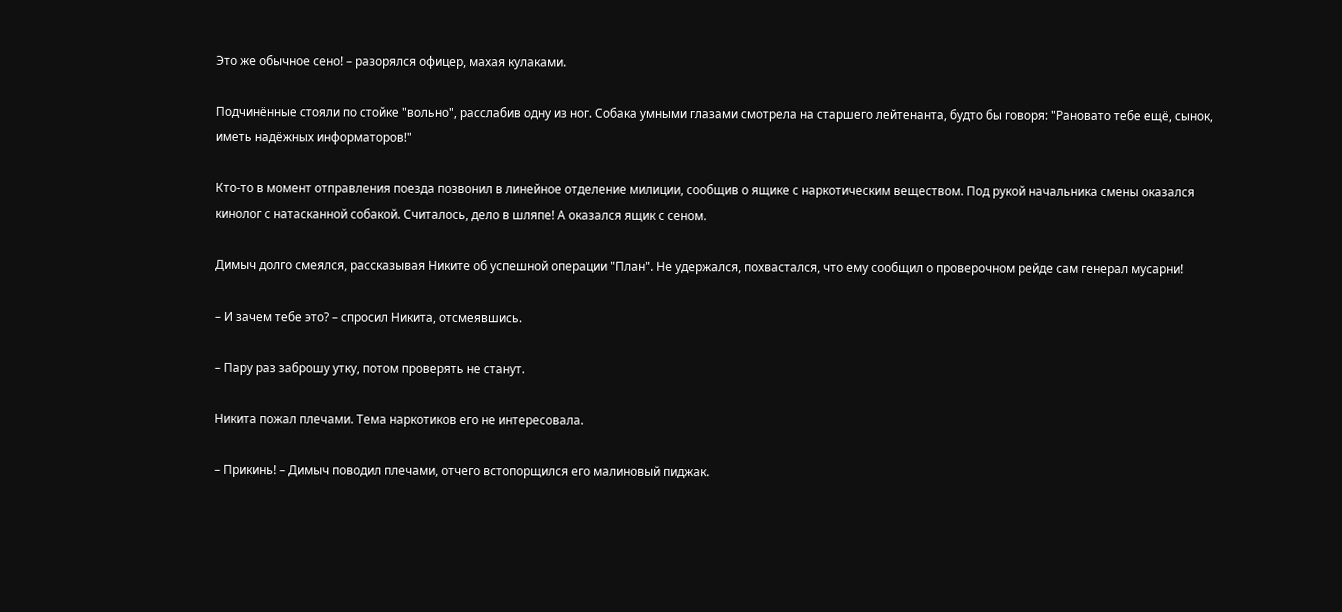Это же обычное сено! – разорялся офицер, махая кулаками.

Подчинённые стояли по стойке "вольно", расслабив одну из ног. Собака умными глазами смотрела на старшего лейтенанта, будто бы говоря: "Рановато тебе ещё, сынок, иметь надёжных информаторов!"

Кто-то в момент отправления поезда позвонил в линейное отделение милиции, сообщив о ящике с наркотическим веществом. Под рукой начальника смены оказался кинолог с натасканной собакой. Считалось, дело в шляпе! А оказался ящик с сеном.

Димыч долго смеялся, рассказывая Никите об успешной операции "План". Не удержался, похвастался, что ему сообщил о проверочном рейде сам генерал мусарни!

– И зачем тебе это? – спросил Никита, отсмеявшись.

– Пару раз заброшу утку, потом проверять не станут.

Никита пожал плечами. Тема наркотиков его не интересовала.

– Прикинь! – Димыч поводил плечами, отчего встопорщился его малиновый пиджак.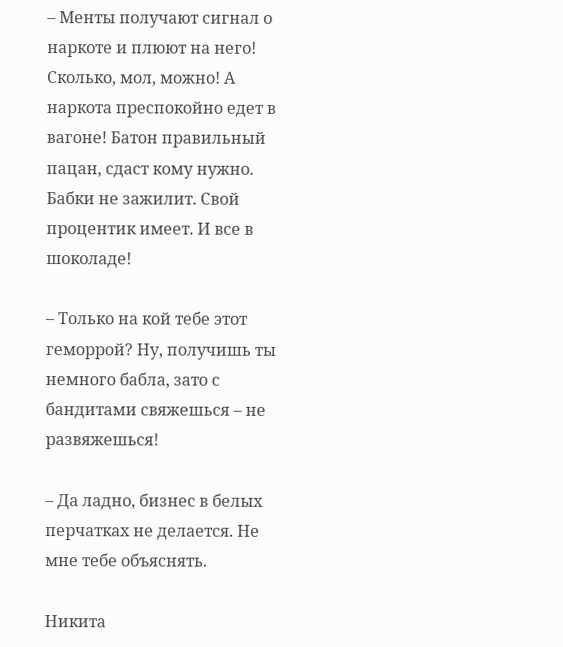– Менты получают сигнал о наркоте и плюют на него! Сколько, мол, можно! А наркота преспокойно едет в вагоне! Батон правильный пацан, сдаст кому нужно. Бабки не зажилит. Свой процентик имеет. И все в шоколаде!

– Только на кой тебе этот геморрой? Ну, получишь ты немного бабла, зато с бандитами свяжешься – не развяжешься!

– Да ладно, бизнес в белых перчатках не делается. Не мне тебе объяснять.

Никита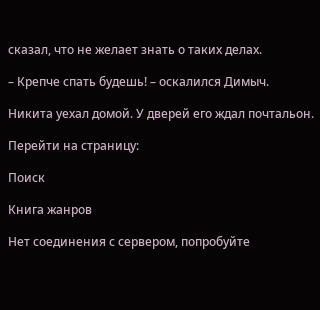сказал, что не желает знать о таких делах.

– Крепче спать будешь! – оскалился Димыч.

Никита уехал домой. У дверей его ждал почтальон.

Перейти на страницу:

Поиск

Книга жанров

Нет соединения с сервером, попробуйте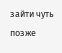зайти чуть позже